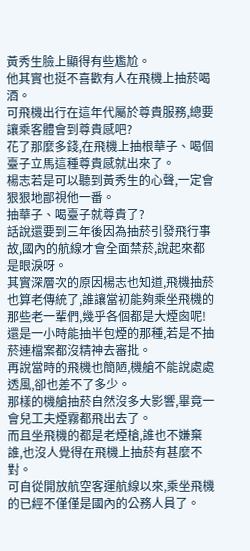黃秀生臉上顯得有些尷尬。
他其實也挺不喜歡有人在飛機上抽菸喝酒。
可飛機出行在這年代屬於尊貴服務,總要讓乘客體會到尊貴感吧?
花了那麼多錢,在飛機上抽根華子、喝個臺子立馬這種尊貴感就出來了。
楊志若是可以聽到黃秀生的心聲,一定會狠狠地鄙視他一番。
抽華子、喝臺子就尊貴了?
話說還要到三年後因為抽菸引發飛行事故,國內的航線才會全面禁菸,說起來都是眼淚呀。
其實深層次的原因楊志也知道,飛機抽菸也算老傳統了,誰讓當初能夠乘坐飛機的那些老一輩們,幾乎各個都是大煙囪呢!
還是一小時能抽半包煙的那種,若是不抽菸連檔案都沒精神去審批。
再說當時的飛機也簡陋,機艙不能說處處透風,卻也差不了多少。
那樣的機艙抽菸自然沒多大影響,畢竟一會兒工夫煙霧都飛出去了。
而且坐飛機的都是老煙槍,誰也不嫌棄誰,也沒人覺得在飛機上抽菸有甚麼不對。
可自從開放航空客運航線以來,乘坐飛機的已經不僅僅是國內的公務人員了。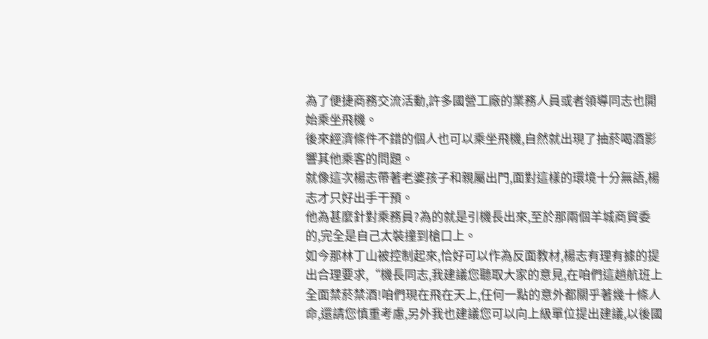為了便捷商務交流活動,許多國營工廠的業務人員或者領導同志也開始乘坐飛機。
後來經濟條件不錯的個人也可以乘坐飛機,自然就出現了抽菸喝酒影響其他乘客的問題。
就像這次楊志帶著老婆孩子和親屬出門,面對這樣的環境十分無語,楊志才只好出手干預。
他為甚麼針對乘務員?為的就是引機長出來,至於那兩個羊城商貿委的,完全是自己太裝撞到槍口上。
如今那林丁山被控制起來,恰好可以作為反面教材,楊志有理有據的提出合理要求,“機長同志,我建議您聽取大家的意見,在咱們這趟航班上全面禁菸禁酒!咱們現在飛在天上,任何一點的意外都關乎著幾十條人命,還請您慎重考慮,另外我也建議您可以向上級單位提出建議,以後國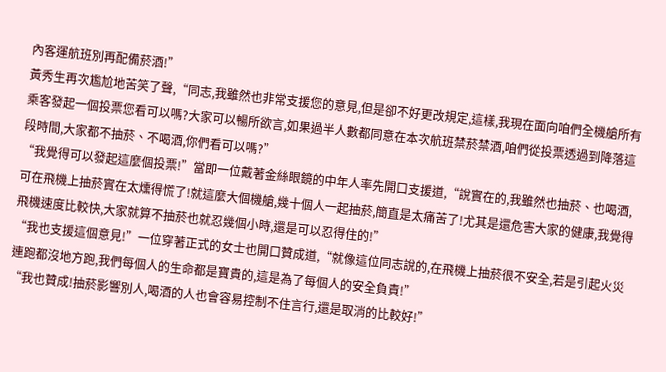內客運航班別再配備菸酒!”
黃秀生再次尷尬地苦笑了聲,“同志,我雖然也非常支援您的意見,但是卻不好更改規定,這樣,我現在面向咱們全機艙所有乘客發起一個投票您看可以嗎?大家可以暢所欲言,如果過半人數都同意在本次航班禁菸禁酒,咱們從投票透過到降落這段時間,大家都不抽菸、不喝酒,你們看可以嗎?”
“我覺得可以發起這麼個投票!”當即一位戴著金絲眼鏡的中年人率先開口支援道,“說實在的,我雖然也抽菸、也喝酒,可在飛機上抽菸實在太燻得慌了!就這麼大個機艙,幾十個人一起抽菸,簡直是太痛苦了!尤其是還危害大家的健康,我覺得飛機速度比較快,大家就算不抽菸也就忍幾個小時,還是可以忍得住的!”
“我也支援這個意見!”一位穿著正式的女士也開口贊成道,“就像這位同志說的,在飛機上抽菸很不安全,若是引起火災連跑都沒地方跑,我們每個人的生命都是寶貴的,這是為了每個人的安全負責!”
“我也贊成!抽菸影響別人,喝酒的人也會容易控制不住言行,還是取消的比較好!”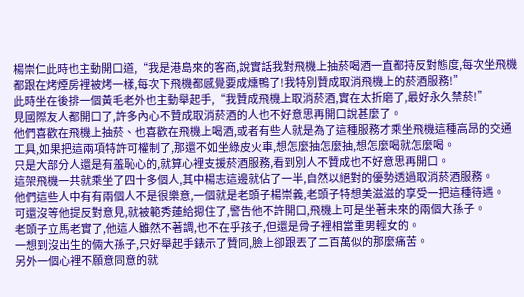楊崇仁此時也主動開口道,“我是港島來的客商,說實話我對飛機上抽菸喝酒一直都持反對態度,每次坐飛機都跟在烤煙房裡被烤一樣,每次下飛機都感覺要成燻鴨了!我特別贊成取消飛機上的菸酒服務!”
此時坐在後排一個黃毛老外也主動舉起手,“我贊成飛機上取消菸酒,實在太折磨了,最好永久禁菸!”
見國際友人都開口了,許多內心不贊成取消菸酒的人也不好意思再開口說甚麼了。
他們喜歡在飛機上抽菸、也喜歡在飛機上喝酒,或者有些人就是為了這種服務才乘坐飛機這種高昂的交通工具,如果把這兩項特許可權制了,那還不如坐綠皮火車,想怎麼抽怎麼抽,想怎麼喝就怎麼喝。
只是大部分人還是有羞恥心的,就算心裡支援菸酒服務,看到別人不贊成也不好意思再開口。
這架飛機一共就乘坐了四十多個人,其中楊志這邊就佔了一半,自然以絕對的優勢透過取消菸酒服務。
他們這些人中有有兩個人不是很樂意,一個就是老頭子楊崇義,老頭子特想美滋滋的享受一把這種待遇。
可還沒等他提反對意見,就被範秀蓮給摁住了,警告他不許開口,飛機上可是坐著未來的兩個大孫子。
老頭子立馬老實了,他這人雖然不著調,也不在乎孩子,但還是骨子裡相當重男輕女的。
一想到沒出生的倆大孫子,只好舉起手錶示了贊同,臉上卻跟丟了二百萬似的那麼痛苦。
另外一個心裡不願意同意的就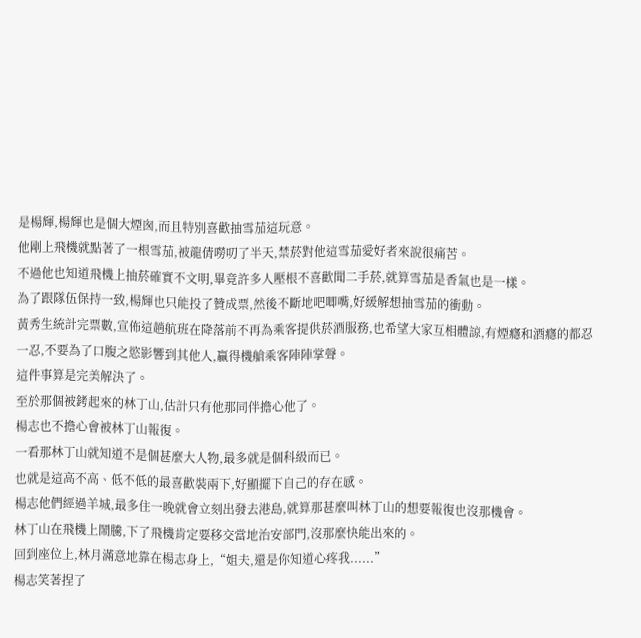是楊輝,楊輝也是個大煙囪,而且特別喜歡抽雪茄這玩意。
他剛上飛機就點著了一根雪茄,被龍倩嘮叨了半天,禁菸對他這雪茄愛好者來說很痛苦。
不過他也知道飛機上抽菸確實不文明,畢竟許多人壓根不喜歡聞二手菸,就算雪茄是香氣也是一樣。
為了跟隊伍保持一致,楊輝也只能投了贊成票,然後不斷地吧唧嘴,好緩解想抽雪茄的衝動。
黃秀生統計完票數,宣佈這趟航班在降落前不再為乘客提供菸酒服務,也希望大家互相體諒,有煙癮和酒癮的都忍一忍,不要為了口腹之慾影響到其他人,贏得機艙乘客陣陣掌聲。
這件事算是完美解決了。
至於那個被銬起來的林丁山,估計只有他那同伴擔心他了。
楊志也不擔心會被林丁山報復。
一看那林丁山就知道不是個甚麼大人物,最多就是個科級而已。
也就是這高不高、低不低的最喜歡裝兩下,好顯擺下自己的存在感。
楊志他們經過羊城,最多住一晚就會立刻出發去港島,就算那甚麼叫林丁山的想要報復也沒那機會。
林丁山在飛機上鬧騰,下了飛機肯定要移交當地治安部門,沒那麼快能出來的。
回到座位上,林月滿意地靠在楊志身上,“姐夫,還是你知道心疼我......”
楊志笑著捏了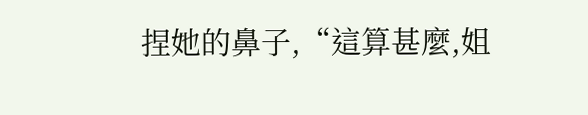捏她的鼻子,“這算甚麼,姐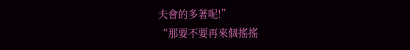夫會的多著呢!”
“那要不要再來個搖搖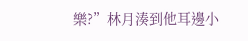樂?”林月湊到他耳邊小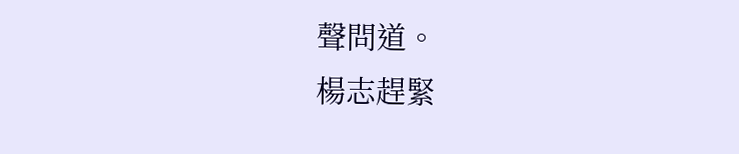聲問道。
楊志趕緊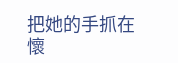把她的手抓在懷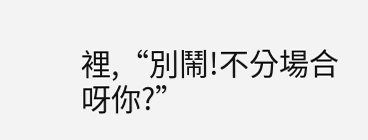裡,“別鬧!不分場合呀你?”